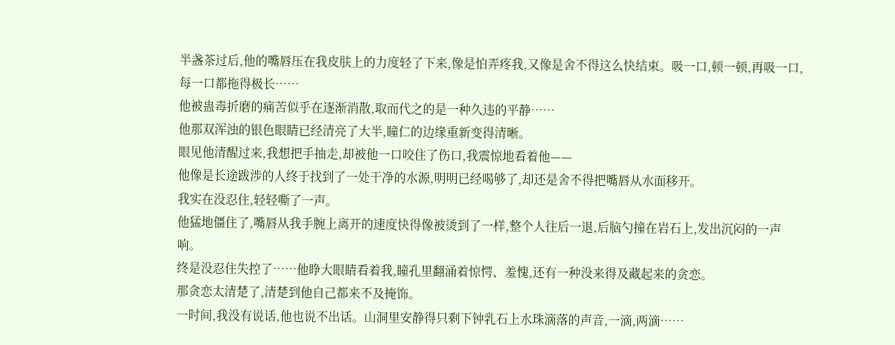半盏茶过后,他的嘴唇压在我皮肤上的力度轻了下来,像是怕弄疼我,又像是舍不得这么快结束。吸一口,顿一顿,再吸一口,每一口都拖得极长……
他被蛊毒折磨的痛苦似乎在逐渐消散,取而代之的是一种久违的平静……
他那双浑浊的银色眼睛已经清亮了大半,瞳仁的边缘重新变得清晰。
眼见他清醒过来,我想把手抽走,却被他一口咬住了伤口,我震惊地看着他——
他像是长途跋涉的人终于找到了一处干净的水源,明明已经喝够了,却还是舍不得把嘴唇从水面移开。
我实在没忍住,轻轻嘶了一声。
他猛地僵住了,嘴唇从我手腕上离开的速度快得像被烫到了一样,整个人往后一退,后脑勺撞在岩石上,发出沉闷的一声响。
终是没忍住失控了……他睁大眼睛看着我,瞳孔里翻涌着惊愕、羞愧,还有一种没来得及藏起来的贪恋。
那贪恋太清楚了,清楚到他自己都来不及掩饰。
一时间,我没有说话,他也说不出话。山洞里安静得只剩下钟乳石上水珠滴落的声音,一滴,两滴……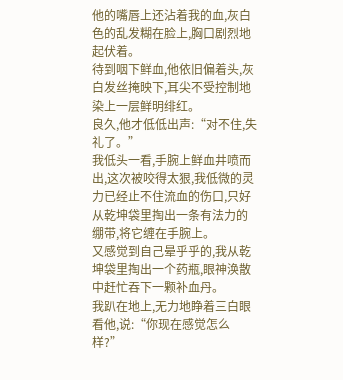他的嘴唇上还沾着我的血,灰白色的乱发糊在脸上,胸口剧烈地起伏着。
待到咽下鲜血,他依旧偏着头,灰白发丝掩映下,耳尖不受控制地染上一层鲜明绯红。
良久,他才低低出声:“对不住,失礼了。”
我低头一看,手腕上鲜血井喷而出,这次被咬得太狠,我低微的灵力已经止不住流血的伤口,只好从乾坤袋里掏出一条有法力的绷带,将它缠在手腕上。
又感觉到自己晕乎乎的,我从乾坤袋里掏出一个药瓶,眼神涣散中赶忙吞下一颗补血丹。
我趴在地上,无力地睁着三白眼看他,说:“你现在感觉怎么样?”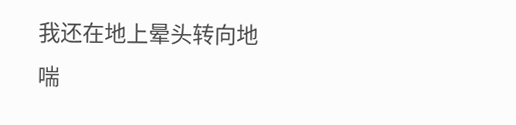我还在地上晕头转向地喘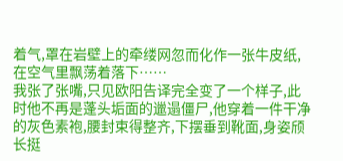着气,罩在岩壁上的牵缕网忽而化作一张牛皮纸,在空气里飘荡着落下……
我张了张嘴,只见欧阳告译完全变了一个样子,此时他不再是蓬头垢面的邋遢僵尸,他穿着一件干净的灰色素袍,腰封束得整齐,下摆垂到靴面,身姿颀长挺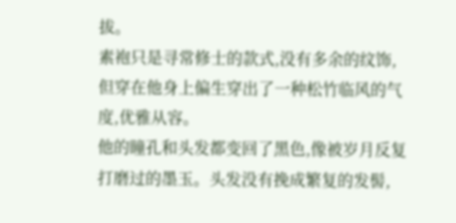拔。
素袍只是寻常修士的款式,没有多余的纹饰,但穿在他身上偏生穿出了一种松竹临风的气度,优雅从容。
他的瞳孔和头发都变回了黑色,像被岁月反复打磨过的墨玉。头发没有挽成繁复的发髻,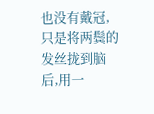也没有戴冠,只是将两鬓的发丝拢到脑后,用一